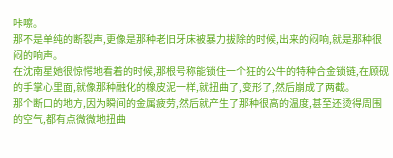咔嚓。
那不是单纯的断裂声,更像是那种老旧牙床被暴力拔除的时候,出来的闷响,就是那种很闷的响声。
在沈南星她很惊愕地看着的时候,那根号称能锁住一个狂的公牛的特种合金锁链,在顾砚的手掌心里面,就像那种融化的橡皮泥一样,就扭曲了,变形了,然后崩成了两截。
那个断口的地方,因为瞬间的金属疲劳,然后就产生了那种很高的温度,甚至还烫得周围的空气,都有点微微地扭曲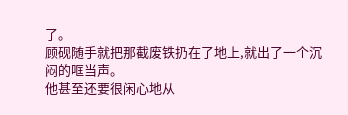了。
顾砚随手就把那截废铁扔在了地上,就出了一个沉闷的哐当声。
他甚至还要很闲心地从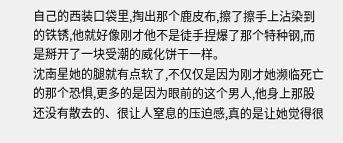自己的西装口袋里,掏出那个鹿皮布,擦了擦手上沾染到的铁锈,他就好像刚才他不是徒手捏爆了那个特种钢,而是掰开了一块受潮的威化饼干一样。
沈南星她的腿就有点软了,不仅仅是因为刚才她濒临死亡的那个恐惧,更多的是因为眼前的这个男人,他身上那股还没有散去的、很让人窒息的压迫感,真的是让她觉得很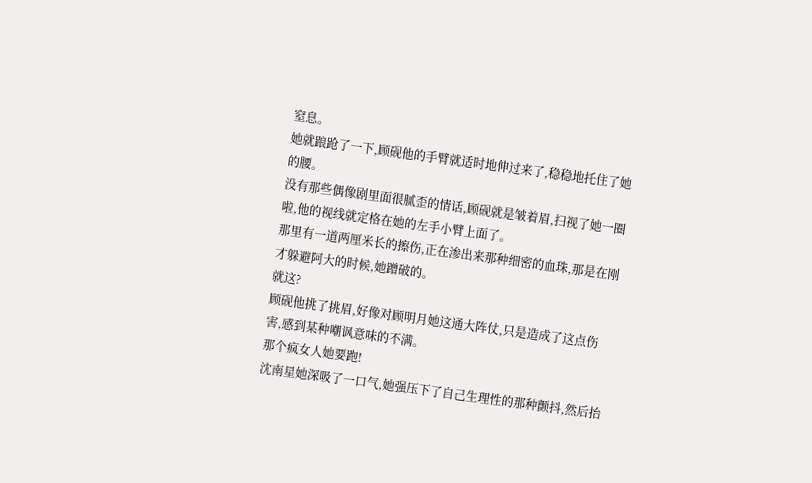窒息。
她就踉跄了一下,顾砚他的手臂就适时地伸过来了,稳稳地托住了她的腰。
没有那些偶像剧里面很腻歪的情话,顾砚就是皱着眉,扫视了她一圈啦,他的视线就定格在她的左手小臂上面了。
那里有一道两厘米长的擦伤,正在渗出来那种细密的血珠,那是在刚才躲避阿大的时候,她蹭破的。
就这?
顾砚他挑了挑眉,好像对顾明月她这通大阵仗,只是造成了这点伤害,感到某种嘲讽意味的不满。
那个疯女人她要跑!
沈南星她深吸了一口气,她强压下了自己生理性的那种颤抖,然后抬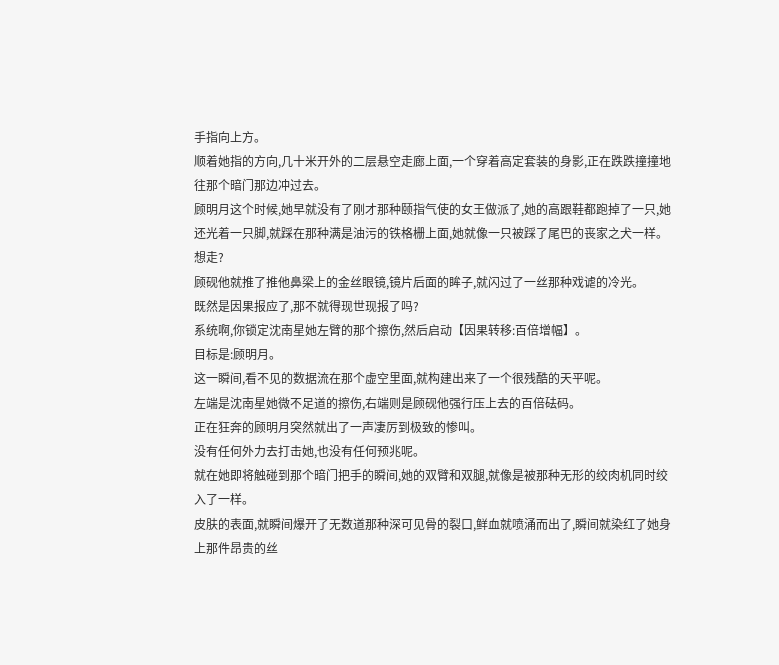手指向上方。
顺着她指的方向,几十米开外的二层悬空走廊上面,一个穿着高定套装的身影,正在跌跌撞撞地往那个暗门那边冲过去。
顾明月这个时候,她早就没有了刚才那种颐指气使的女王做派了,她的高跟鞋都跑掉了一只,她还光着一只脚,就踩在那种满是油污的铁格栅上面,她就像一只被踩了尾巴的丧家之犬一样。
想走?
顾砚他就推了推他鼻梁上的金丝眼镜,镜片后面的眸子,就闪过了一丝那种戏谑的冷光。
既然是因果报应了,那不就得现世现报了吗?
系统啊,你锁定沈南星她左臂的那个擦伤,然后启动【因果转移:百倍增幅】。
目标是:顾明月。
这一瞬间,看不见的数据流在那个虚空里面,就构建出来了一个很残酷的天平呢。
左端是沈南星她微不足道的擦伤,右端则是顾砚他强行压上去的百倍砝码。
正在狂奔的顾明月突然就出了一声凄厉到极致的惨叫。
没有任何外力去打击她,也没有任何预兆呢。
就在她即将触碰到那个暗门把手的瞬间,她的双臂和双腿,就像是被那种无形的绞肉机同时绞入了一样。
皮肤的表面,就瞬间爆开了无数道那种深可见骨的裂口,鲜血就喷涌而出了,瞬间就染红了她身上那件昂贵的丝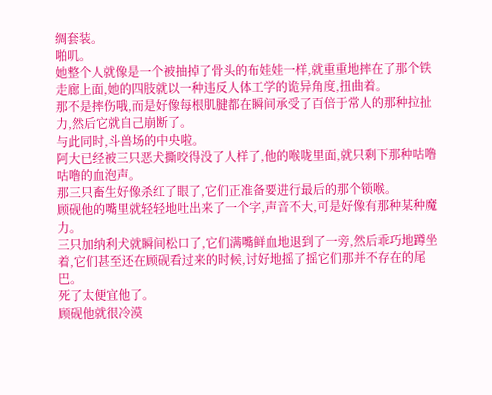绸套装。
啪叽。
她整个人就像是一个被抽掉了骨头的布娃娃一样,就重重地摔在了那个铁走廊上面,她的四肢就以一种违反人体工学的诡异角度,扭曲着。
那不是摔伤哦,而是好像每根肌腱都在瞬间承受了百倍于常人的那种拉扯力,然后它就自己崩断了。
与此同时,斗兽场的中央啦。
阿大已经被三只恶犬撕咬得没了人样了,他的喉咙里面,就只剩下那种咕噜咕噜的血泡声。
那三只畜生好像杀红了眼了,它们正准备要进行最后的那个锁喉。
顾砚他的嘴里就轻轻地吐出来了一个字,声音不大,可是好像有那种某种魔力。
三只加纳利犬就瞬间松口了,它们满嘴鲜血地退到了一旁,然后乖巧地蹲坐着,它们甚至还在顾砚看过来的时候,讨好地摇了摇它们那并不存在的尾巴。
死了太便宜他了。
顾砚他就很冷漠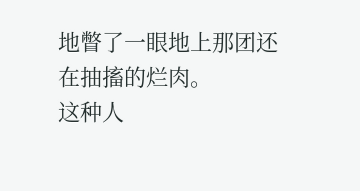地瞥了一眼地上那团还在抽搐的烂肉。
这种人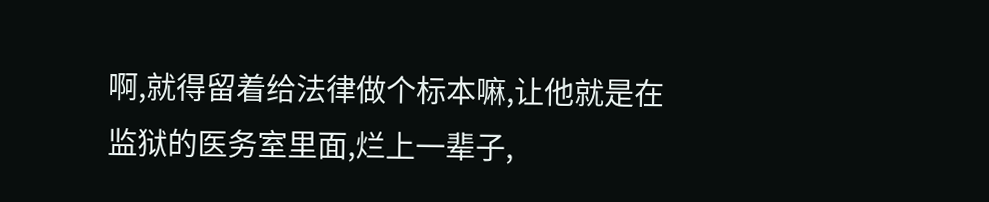啊,就得留着给法律做个标本嘛,让他就是在监狱的医务室里面,烂上一辈子,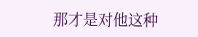那才是对他这种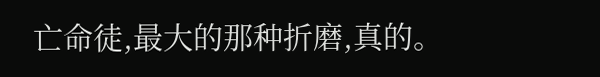亡命徒,最大的那种折磨,真的。